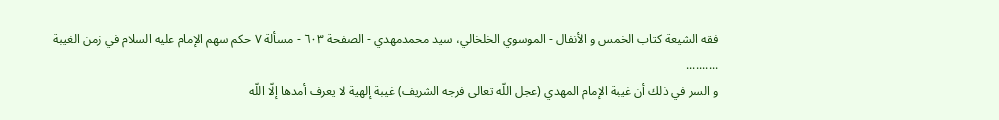فقه الشيعة كتاب الخمس و الأنفال - الموسوي الخلخالي، سيد محمدمهدي - الصفحة ٦٠٣ - مسألة ٧ حكم سهم الإمام عليه السلام في زمن الغيبة
..........
و السر في ذلك أن غيبة الإمام المهدي (عجل اللّه تعالى فرجه الشريف) غيبة إلهية لا يعرف أمدها إلّا اللّه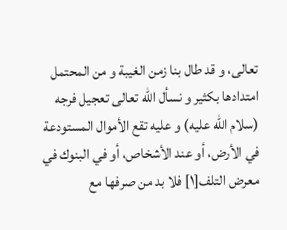تعالى، و قد طال بنا زمن الغيبة و من المحتمل امتدادها بكثير و نسأل اللّه تعالى تعجيل فرجه (سلام اللّه عليه) و عليه تقع الأموال المستودعة في الأرض، أو عند الأشخاص، أو في البنوك في معرض التلف[١] فلا بد من صرفها مع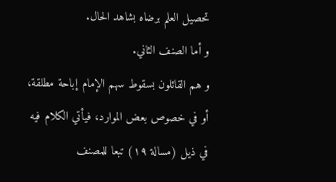تحصيل العلم برضاه بشاهد الحال.
و أما الصنف الثاني.
و هم القائلون بسقوط سهم الإمام إباحة مطلقة، أو في خصوص بعض الموارد، فيأتي الكلام فيه في ذيل (مسالة ١٩) تبعا للمصنف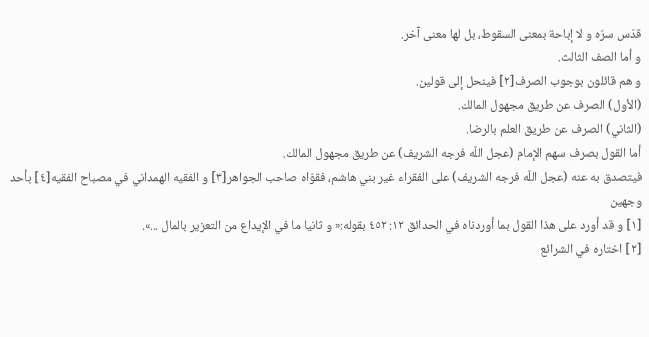قدّس سرّه و لا إباحة بمعنى السقوط، بل لها معنى آخر.
و أما الصف الثالث.
و هم قائلون بوجوب الصرف[٢] فينحل إلى قولين.
(الأول) الصرف عن طريق مجهول المالك.
(الثاني) الصرف عن طريق العلم بالرضا.
أما القول بصرف سهم الإمام (عجل اللّه فرجه الشريف) عن طريق مجهول المالك.
فيتصدق به عنه (عجل اللّه فرجه الشريف) على الفقراء غير بني هاشم، فقوّاه صاحب الجواهر[٣] و الفقيه الهمداني في مصباح الفقيه[٤] بأحد وجهين
[١] و قد أورد على هذا القول بما أوردناه في الحدائق ١٢: ٤٥٢ بقوله:« و ثانيا ما في الإيداع من التعزير بالمال ...».
[٢] اختاره في الشرائع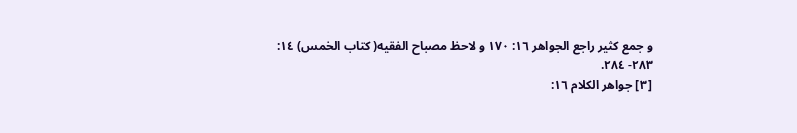و جمع كثير راجع الجواهر ١٦: ١٧٠ و لاحظ مصباح الفقيه( كتاب الخمس) ١٤:
٢٨٣- ٢٨٤.
[٣] جواهر الكلام ١٦: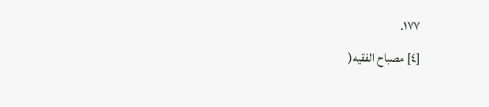١٧٧.
[٤] مصباح الفقيه(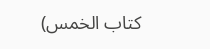كتاب الخمس)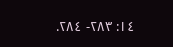١٤: ٢٨٣- ٢٨٤.